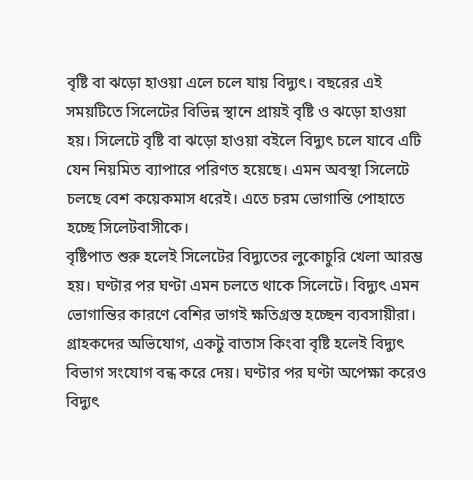বৃষ্টি বা ঝড়ো হাওয়া এলে চলে যায় বিদ্যুৎ। বছরের এই সময়টিতে সিলেটের বিভিন্ন স্থানে প্রায়ই বৃষ্টি ও ঝড়ো হাওয়া হয়। সিলেটে বৃষ্টি বা ঝড়ো হাওয়া বইলে বিদ্যুৎ চলে যাবে এটি যেন নিয়মিত ব্যাপারে পরিণত হয়েছে। এমন অবস্থা সিলেটে চলছে বেশ কয়েকমাস ধরেই। এতে চরম ভোগান্তি পোহাতে হচ্ছে সিলেটবাসীকে।
বৃষ্টিপাত শুরু হলেই সিলেটের বিদ্যুতের লুকোচুরি খেলা আরম্ভ হয়। ঘণ্টার পর ঘণ্টা এমন চলতে থাকে সিলেটে। বিদ্যুৎ এমন ভোগান্তির কারণে বেশির ভাগই ক্ষতিগ্রস্ত হচ্ছেন ব্যবসায়ীরা।
গ্রাহকদের অভিযোগ, একটু বাতাস কিংবা বৃষ্টি হলেই বিদ্যুৎ বিভাগ সংযোগ বন্ধ করে দেয়। ঘণ্টার পর ঘণ্টা অপেক্ষা করেও বিদ্যুৎ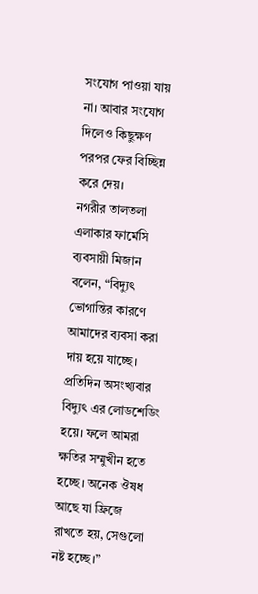সংযোগ পাওয়া যায় না। আবার সংযোগ দিলেও কিছুক্ষণ পরপর ফের বিচ্ছিন্ন করে দেয়।
নগরীর তালতলা এলাকার ফার্মেসি ব্যবসায়ী মিজান বলেন, “বিদ্যুৎ ভোগান্তির কারণে আমাদের ব্যবসা করা দায় হয়ে যাচ্ছে। প্রতিদিন অসংখ্যবার বিদ্যুৎ এর লোডশেডিং হয়ে। ফলে আমরা ক্ষতির সম্মুখীন হতে হচ্ছে। অনেক ঔষধ আছে যা ফ্রিজে রাখতে হয়, সেগুলো নষ্ট হচ্ছে।”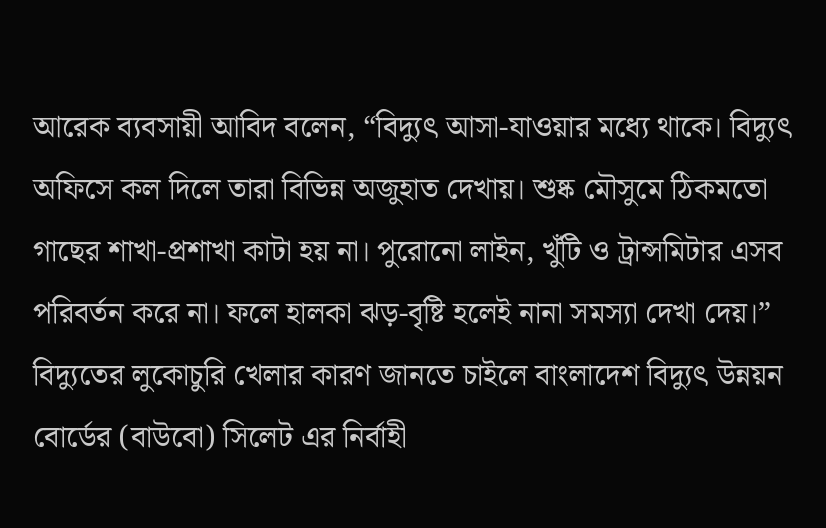আরেক ব্যবসায়ী আবিদ বলেন, “বিদ্যুৎ আসা-যাওয়ার মধ্যে থাকে। বিদ্যুৎ অফিসে কল দিলে তারা বিভিন্ন অজুহাত দেখায়। শুষ্ক মৌসুমে ঠিকমতো গাছের শাখা-প্রশাখা কাটা হয় না। পুরোনো লাইন, খুঁটি ও ট্রান্সমিটার এসব পরিবর্তন করে না। ফলে হালকা ঝড়-বৃষ্টি হলেই নানা সমস্যা দেখা দেয়।”
বিদ্যুতের লুকোচুরি খেলার কারণ জানতে চাইলে বাংলাদেশ বিদ্যুৎ উন্নয়ন বোর্ডের (বাউবো) সিলেট এর নির্বাহী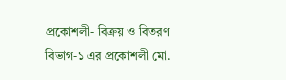প্রকোশলী- বিক্রয় ও বিতরণ বিভাগ-১ এর প্রকোশলী মো.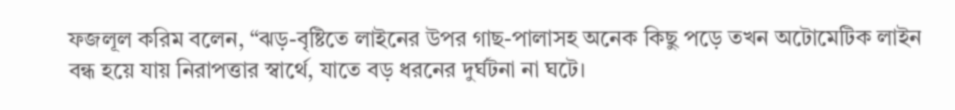ফজলূল করিম বলেন, “ঝড়-বৃষ্টিতে লাইনের উপর গাছ-পালাসহ অনেক কিছু পড়ে তখন অটোমেটিক লাইন বন্ধ হয়ে যায় নিরাপত্তার স্বার্থে, যাতে বড় ধরনের দুর্ঘটনা না ঘটে।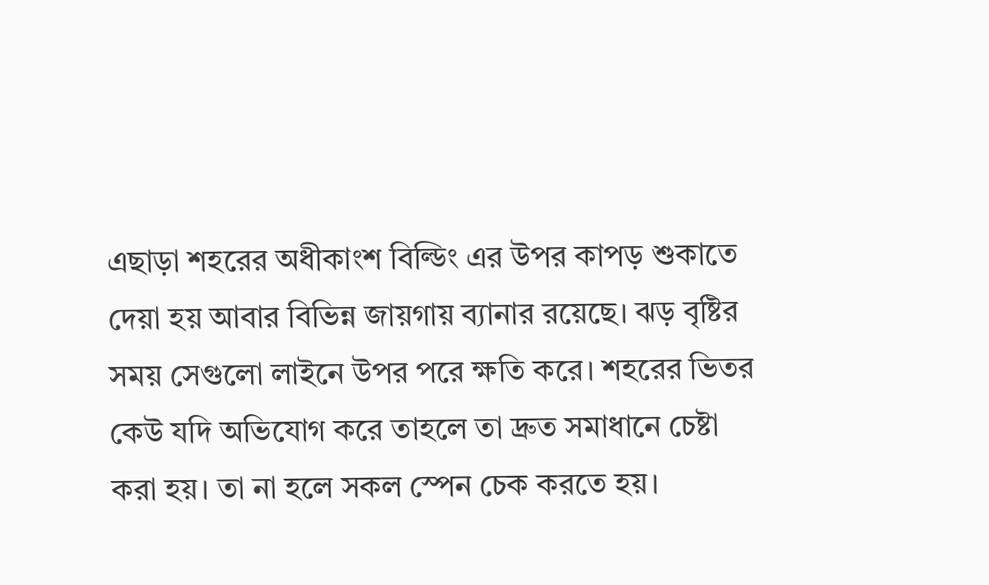এছাড়া শহরের অধীকাংশ বিল্ডিং এর উপর কাপড় শুকাতে দেয়া হয় আবার বিভিন্ন জায়গায় ব্যানার রয়েছে। ঝড় বৃষ্টির সময় সেগুলো লাইনে উপর পরে ক্ষতি করে। শহরের ভিতর কেউ যদি অভিযোগ করে তাহলে তা দ্রুত সমাধানে চেষ্টা করা হয়। তা না হলে সকল স্পেন চেক করতে হয়।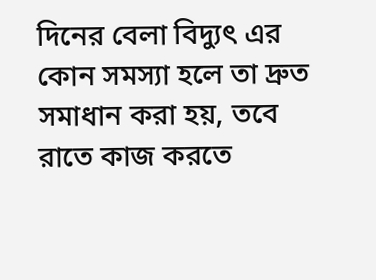দিনের বেলা বিদ্যুৎ এর কোন সমস্যা হলে তা দ্রুত সমাধান করা হয়, তবে রাতে কাজ করতে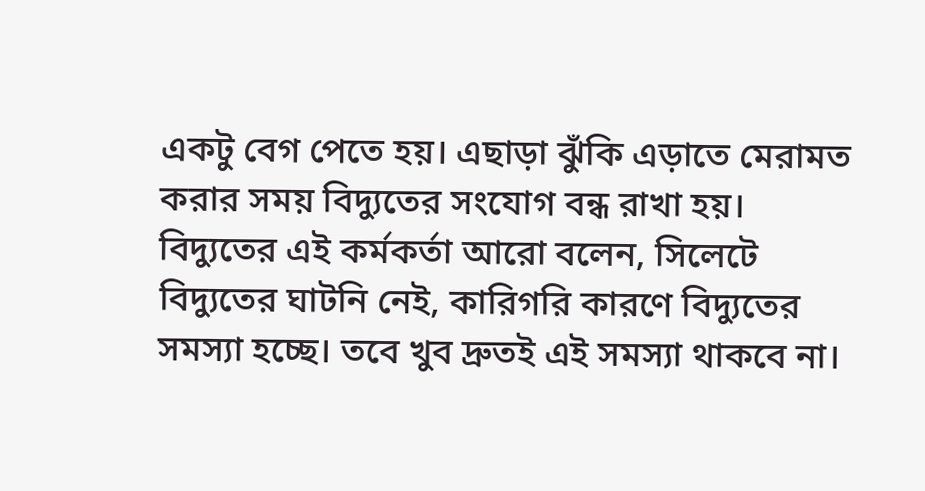একটু বেগ পেতে হয়। এছাড়া ঝুঁকি এড়াতে মেরামত করার সময় বিদ্যুতের সংযোগ বন্ধ রাখা হয়।
বিদ্যুতের এই কর্মকর্তা আরো বলেন, সিলেটে বিদ্যুতের ঘাটনি নেই, কারিগরি কারণে বিদ্যুতের সমস্যা হচ্ছে। তবে খুব দ্রুতই এই সমস্যা থাকবে না।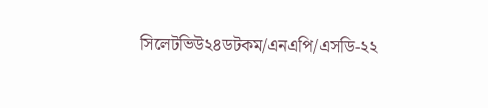সিলেটভিউ২৪ডটকম/এনএপি/এসডি-২২